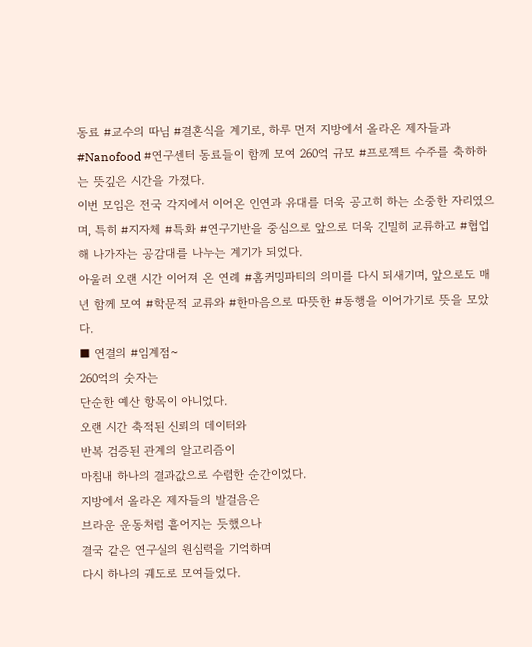동료 #교수의 따님 #결혼식을 계기로, 하루 먼저 지방에서 올라온 제자들과 #Nanofood #연구센터 동료들이 함께 모여 260억 규모 #프로젝트 수주를 축하하는 뜻깊은 시간을 가졌다.
이번 모임은 전국 각지에서 이어온 인연과 유대를 더욱 공고히 하는 소중한 자리였으며, 특히 #지자체 #특화 #연구기반을 중심으로 앞으로 더욱 긴밀히 교류하고 #협업해 나가자는 공감대를 나누는 계기가 되었다.
아울러 오랜 시간 이어져 온 연례 #홈커밍파티의 의미를 다시 되새기며, 앞으로도 매년 함께 모여 #학문적 교류와 #한마음으로 따뜻한 #동행을 이어가기로 뜻을 모았다.
■ 연결의 #임계점~
260억의 숫자는
단순한 예산 항목이 아니었다.
오랜 시간 축적된 신뢰의 데이터와
반복 검증된 관계의 알고리즘이
마침내 하나의 결과값으로 수렴한 순간이었다.
지방에서 올라온 제자들의 발걸음은
브라운 운동처럼 흩어지는 듯했으나
결국 같은 연구실의 원심력을 기억하며
다시 하나의 궤도로 모여들었다.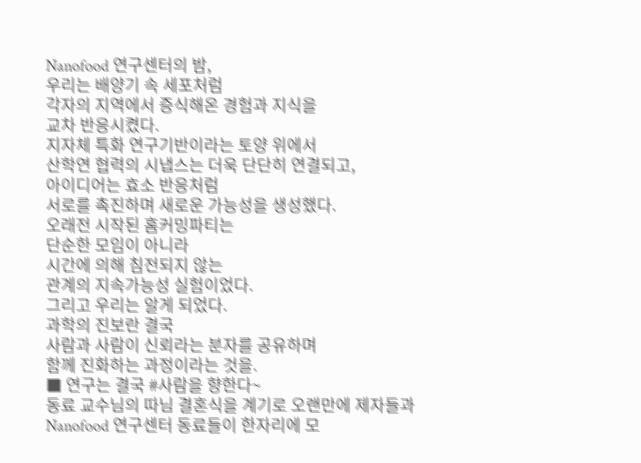Nanofood 연구센터의 밤,
우리는 배양기 속 세포처럼
각자의 지역에서 증식해온 경험과 지식을
교차 반응시켰다.
지자체 특화 연구기반이라는 토양 위에서
산학연 협력의 시냅스는 더욱 단단히 연결되고,
아이디어는 효소 반응처럼
서로를 촉진하며 새로운 가능성을 생성했다.
오래전 시작된 홈커밍파티는
단순한 모임이 아니라
시간에 의해 침전되지 않는
관계의 지속가능성 실험이었다.
그리고 우리는 알게 되었다.
과학의 진보란 결국
사람과 사람이 신뢰라는 분자를 공유하며
함께 진화하는 과정이라는 것을.
■ 연구는 결국 #사람을 향한다~
동료 교수님의 따님 결혼식을 계기로 오랜만에 제자들과 Nanofood 연구센터 동료들이 한자리에 모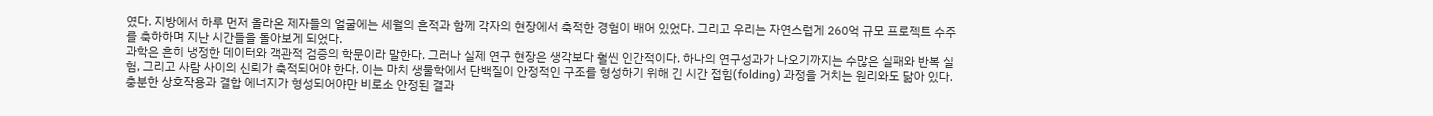였다. 지방에서 하루 먼저 올라온 제자들의 얼굴에는 세월의 흔적과 함께 각자의 현장에서 축적한 경험이 배어 있었다. 그리고 우리는 자연스럽게 260억 규모 프로젝트 수주를 축하하며 지난 시간들을 돌아보게 되었다.
과학은 흔히 냉정한 데이터와 객관적 검증의 학문이라 말한다. 그러나 실제 연구 현장은 생각보다 훨씬 인간적이다. 하나의 연구성과가 나오기까지는 수많은 실패와 반복 실험, 그리고 사람 사이의 신뢰가 축적되어야 한다. 이는 마치 생물학에서 단백질이 안정적인 구조를 형성하기 위해 긴 시간 접힘(folding) 과정을 거치는 원리와도 닮아 있다. 충분한 상호작용과 결합 에너지가 형성되어야만 비로소 안정된 결과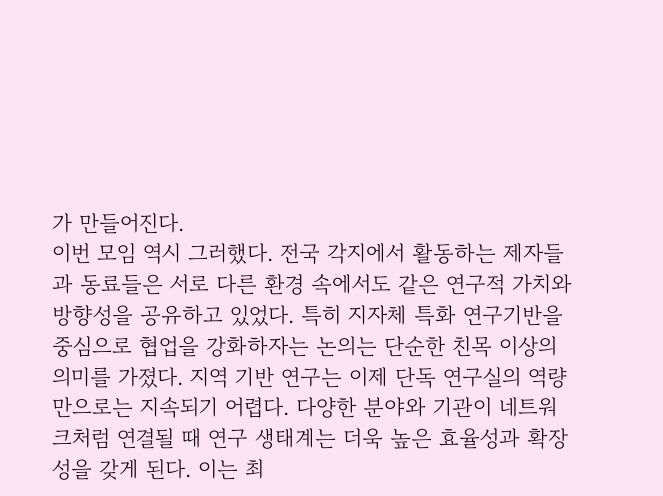가 만들어진다.
이번 모임 역시 그러했다. 전국 각지에서 활동하는 제자들과 동료들은 서로 다른 환경 속에서도 같은 연구적 가치와 방향성을 공유하고 있었다. 특히 지자체 특화 연구기반을 중심으로 협업을 강화하자는 논의는 단순한 친목 이상의 의미를 가졌다. 지역 기반 연구는 이제 단독 연구실의 역량만으로는 지속되기 어렵다. 다양한 분야와 기관이 네트워크처럼 연결될 때 연구 생태계는 더욱 높은 효율성과 확장성을 갖게 된다. 이는 최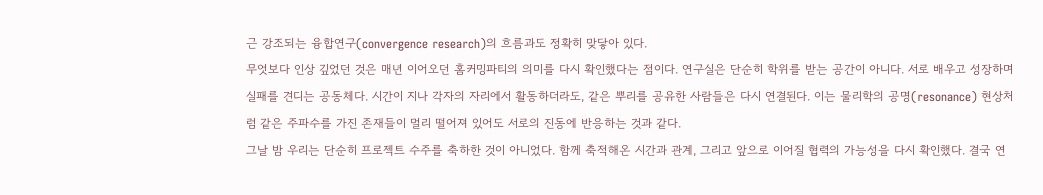근 강조되는 융합연구(convergence research)의 흐름과도 정확히 맞닿아 있다.
무엇보다 인상 깊었던 것은 매년 이어오던 홈커밍파티의 의미를 다시 확인했다는 점이다. 연구실은 단순히 학위를 받는 공간이 아니다. 서로 배우고 성장하며 실패를 견디는 공동체다. 시간이 지나 각자의 자리에서 활동하더라도, 같은 뿌리를 공유한 사람들은 다시 연결된다. 이는 물리학의 공명(resonance) 현상처럼 같은 주파수를 가진 존재들이 멀리 떨어져 있어도 서로의 진동에 반응하는 것과 같다.
그날 밤 우리는 단순히 프로젝트 수주를 축하한 것이 아니었다. 함께 축적해온 시간과 관계, 그리고 앞으로 이어질 협력의 가능성을 다시 확인했다. 결국 연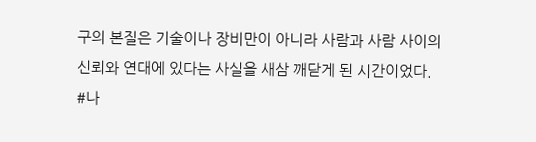구의 본질은 기술이나 장비만이 아니라 사람과 사람 사이의 신뢰와 연대에 있다는 사실을 새삼 깨닫게 된 시간이었다.
#나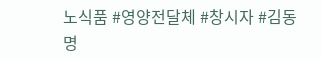노식품 #영양전달체 #창시자 #김동명